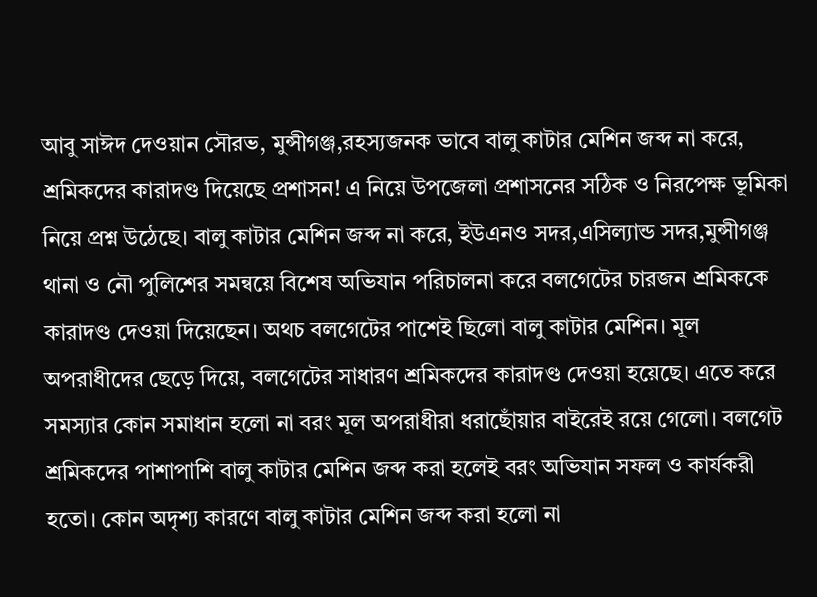আবু সাঈদ দেওয়ান সৌরভ, মুন্সীগঞ্জ,রহস্যজনক ভাবে বালু কাটার মেশিন জব্দ না করে, শ্রমিকদের কারাদণ্ড দিয়েছে প্রশাসন! এ নিয়ে উপজেলা প্রশাসনের সঠিক ও নিরপেক্ষ ভূমিকা নিয়ে প্রশ্ন উঠেছে। বালু কাটার মেশিন জব্দ না করে, ইউএনও সদর,এসিল্যান্ড সদর,মুন্সীগঞ্জ থানা ও নৌ পুলিশের সমন্বয়ে বিশেষ অভিযান পরিচালনা করে বলগেটের চারজন শ্রমিককে কারাদণ্ড দেওয়া দিয়েছেন। অথচ বলগেটের পাশেই ছিলো বালু কাটার মেশিন। মূল অপরাধীদের ছেড়ে দিয়ে, বলগেটের সাধারণ শ্রমিকদের কারাদণ্ড দেওয়া হয়েছে। এতে করে সমস্যার কোন সমাধান হলো না বরং মূল অপরাধীরা ধরাছোঁয়ার বাইরেই রয়ে গেলো। বলগেট শ্রমিকদের পাশাপাশি বালু কাটার মেশিন জব্দ করা হলেই বরং অভিযান সফল ও কার্যকরী হতো। কোন অদৃশ্য কারণে বালু কাটার মেশিন জব্দ করা হলো না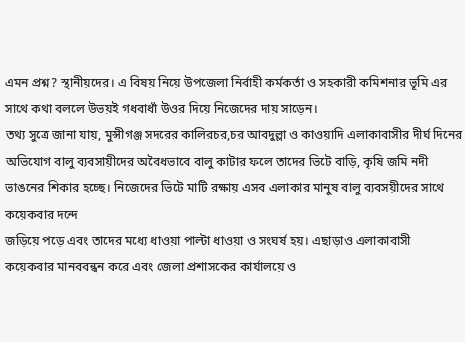এমন প্রশ্ন? স্থানীয়দের। এ বিষয় নিয়ে উপজেলা নির্বাহী কর্মকর্তা ও সহকারী কমিশনার ভূমি এর সাথে কথা বললে উভয়ই গধবাধাঁ উওর দিয়ে নিজেদের দায় সাড়েন।
তথ্য সুত্রে জানা যায়, মুন্সীগঞ্জ সদরের কালিরচর,চর আবদুল্লা ও কাওয়াদি এলাকাবাসীর দীর্ঘ দিনের অভিযোগ বালু ব্যবসায়ীদের অবৈধভাবে বালু কাটার ফলে তাদের ভিটে বাড়ি, কৃষি জমি নদী ভাঙনের শিকার হচ্ছে। নিজেদের ভিটে মাটি রক্ষায় এসব এলাকার মানুষ বালু ব্যবসয়ীদের সাথে কয়েকবার দন্দে
জড়িয়ে পড়ে এবং তাদের মধ্যে ধাওয়া পাল্টা ধাওয়া ও সংঘর্ষ হয়। এছাড়াও এলাকাবাসী কয়েকবার মানববন্ধন করে এবং জেলা প্রশাসকের কার্যালয়ে ও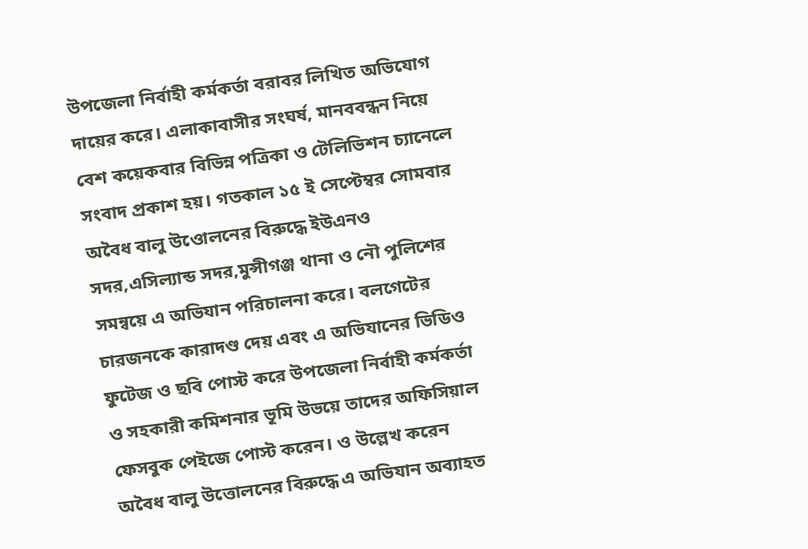উপজেলা নির্বাহী কর্মকর্তা বরাবর লিখিত অভিযোগ দায়ের করে। এলাকাবাসীর সংঘর্ষ, মানববন্ধন নিয়ে বেশ কয়েকবার বিভিন্ন পত্রিকা ও টেলিভিশন চ্যানেলে সংবাদ প্রকাশ হয়। গতকাল ১৫ ই সেপ্টেম্বর সোমবার অবৈধ বালু উওোলনের বিরুদ্ধে ইউএনও সদর,এসিল্যান্ড সদর,মুন্সীগঞ্জ থানা ও নৌ পুলিশের সমন্বয়ে এ অভিযান পরিচালনা করে। বলগেটের চারজনকে কারাদণ্ড দেয় এবং এ অভিযানের ভিডিও ফুটেজ ও ছবি পোস্ট করে উপজেলা নির্বাহী কর্মকর্তা ও সহকারী কমিশনার ভূমি উভয়ে তাদের অফিসিয়াল ফেসবুক পেইজে পোস্ট করেন। ও উল্লেখ করেন অবৈধ বালু উত্তোলনের বিরুদ্ধে এ অভিযান অব্যাহত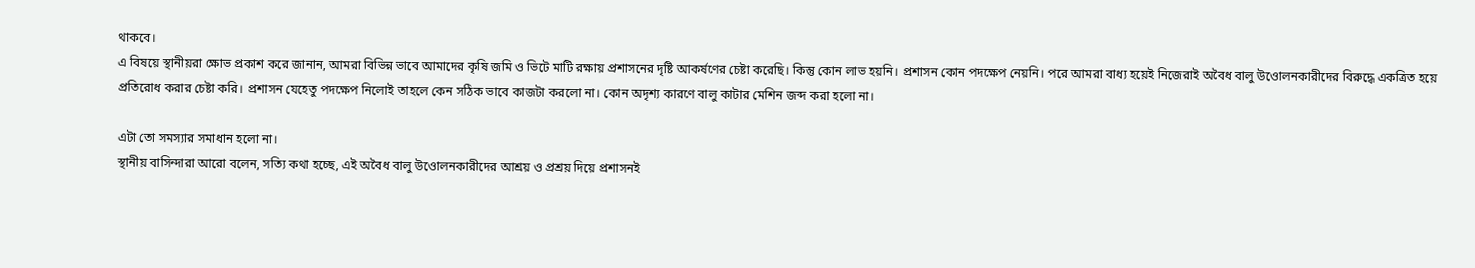থাকবে।
এ বিষয়ে স্থানীয়রা ক্ষোভ প্রকাশ করে জানান, আমরা বিভিন্ন ভাবে আমাদের কৃষি জমি ও ভিটে মাটি রক্ষায় প্রশাসনের দৃষ্টি আকর্ষণের চেষ্টা করেছি। কিন্তু কোন লাভ হয়নি। প্রশাসন কোন পদক্ষেপ নেয়নি। পরে আমরা বাধ্য হয়েই নিজেরাই অবৈধ বালু উওোলনকারীদের বিরুদ্ধে একত্রিত হয়ে প্রতিরোধ করার চেষ্টা করি। প্রশাসন যেহেতু পদক্ষেপ নিলোই তাহলে কেন সঠিক ভাবে কাজটা করলো না। কোন অদৃশ্য কারণে বালু কাটার মেশিন জব্দ করা হলো না।

এটা তো সমস্যার সমাধান হলো না।
স্থানীয় বাসিন্দারা আরো বলেন, সত্যি কথা হচ্ছে, এই অবৈধ বালু উওোলনকারীদের আশ্রয় ও প্রশ্রয় দিয়ে প্রশাসনই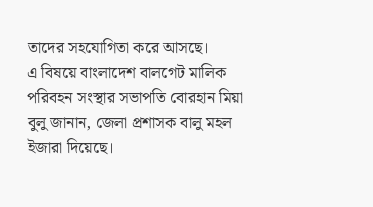তাদের সহযোগিতা করে আসছে।
এ বিষয়ে বাংলাদেশ বালগেট মালিক পরিবহন সংস্থার সভাপতি বোরহান মিয়া বুলু জানান, জেলা প্রশাসক বালু মহল ইজারা দিয়েছে।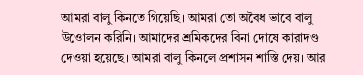আমরা বালু কিনতে গিয়েছি। আমরা তো অবৈধ ভাবে বালু উওোলন করিনি। আমাদের শ্রমিকদের বিনা দোষে কারাদণ্ড দেওয়া হয়েছে। আমরা বালু কিনলে প্রশাসন শাস্তি দেয়। আর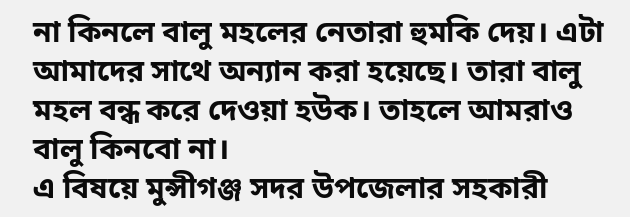না কিনলে বালু মহলের নেতারা হুমকি দেয়। এটা আমাদের সাথে অন্যান করা হয়েছে। তারা বালু মহল বন্ধ করে দেওয়া হউক। তাহলে আমরাও বালু কিনবো না।
এ বিষয়ে মুন্সীগঞ্জ সদর উপজেলার সহকারী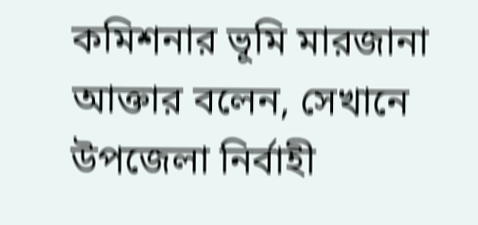কমিশনার ভূমি মারজানা আক্তার বলেন, সেখানে উপজেলা নির্বাহী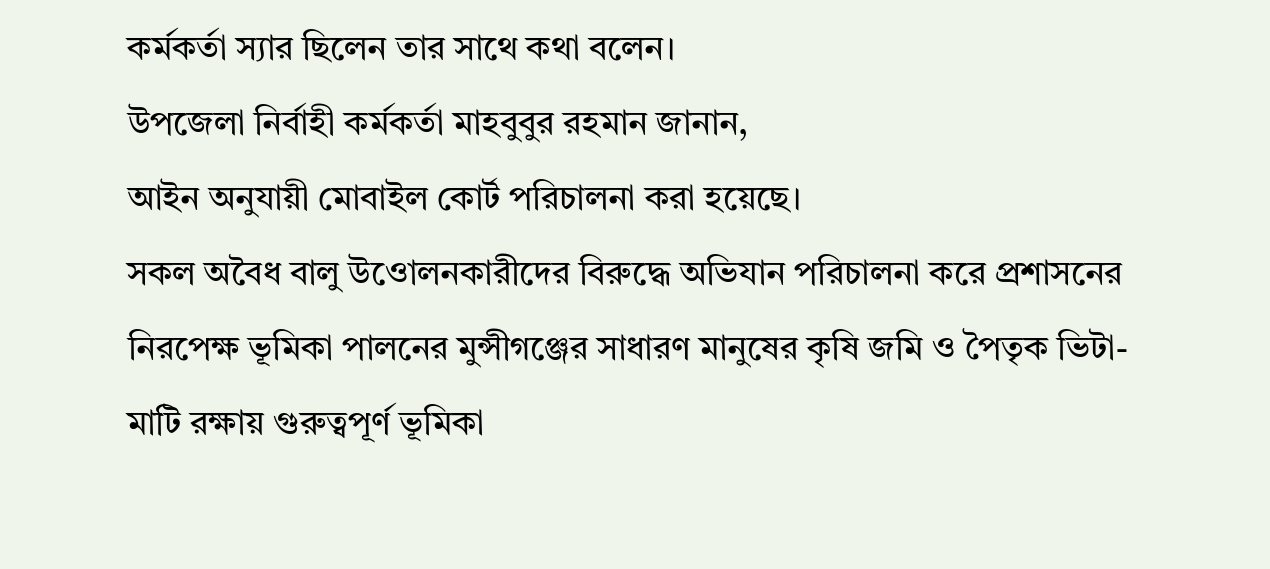কর্মকর্তা স্যার ছিলেন তার সাথে কথা বলেন।
উপজেলা নির্বাহী কর্মকর্তা মাহবুবুর রহমান জানান,
আইন অনুযায়ী মোবাইল কোর্ট পরিচালনা করা হয়েছে।
সকল অবৈধ বালু উওোলনকারীদের বিরুদ্ধে অভিযান পরিচালনা করে প্রশাসনের নিরপেক্ষ ভূমিকা পালনের মুন্সীগঞ্জের সাধারণ মানুষের কৃষি জমি ও পৈতৃক ভিটা-মাটি রক্ষায় গুরুত্বপূর্ণ ভূমিকা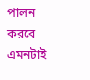পালন করবে এমনটাই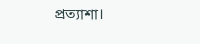প্রত্যাশা।